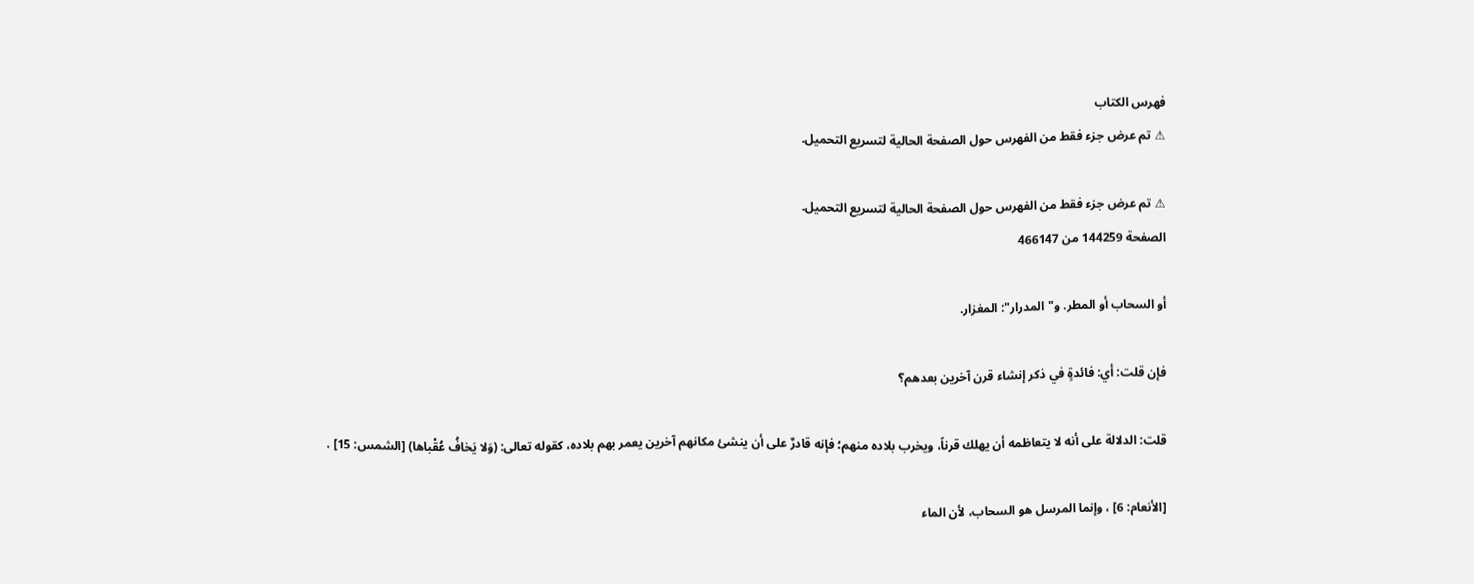فهرس الكتاب
⚠ تم عرض جزء فقط من الفهرس حول الصفحة الحالية لتسريع التحميل.

⚠ تم عرض جزء فقط من الفهرس حول الصفحة الحالية لتسريع التحميل.
الصفحة 144259 من 466147

أو السحاب أو المطر. و"المدرار": المغزار.

فإن قلت: أي: فائدةٍ في ذكر إنشاء قرن آخرين بعدهم؟

قلت: الدلالة على أنه لا يتعاظمه أن يهلك قرناً، ويخرب بلاده منهم؛ فإنه قادرٌ على أن ينشئ مكانهم آخرين يعمر بهم بلاده، كقوله تعالى: (وَلا يَخافُ عُقْباها) [الشمس: 15] .

[الأنعام: 6] ، وإنما المرسل هو السحاب، لأن الماء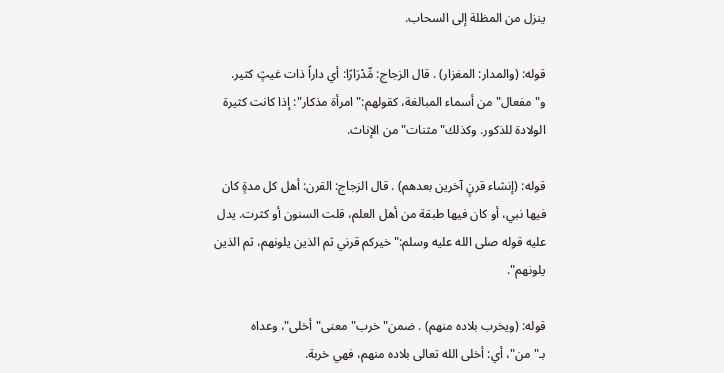ينزل من المظلة إلى السحاب.

قوله: (والمدار: المغزار) . قال الزجاج: مِّدْرَارًا: أي داراً ذات غيثٍ كثير. و"مفعال"من أسماء المبالغة، كقولهم:"امرأة مذكار": إذا كانت كثيرة الولادة للذكور. وكذلك"مثنات"من الإناث.

قوله: (إنشاء قرنٍ آخرين بعدهم) . قال الزجاج: القرن: أهل كل مدةٍ كان فيها نبي، أو كان فيها طبقة من أهل العلم، قلت السنون أو كثرت. يدل عليه قوله صلى الله عليه وسلم:"خيركم قرني ثم الذين يلونهم، ثم الذين يلونهم".

قوله: (ويخرب بلاده منهم) . ضمن"خرب"معنى"أخلى"، وعداه بـ"من"، أي: أخلى الله تعالى بلاده منهم، فهي خربة.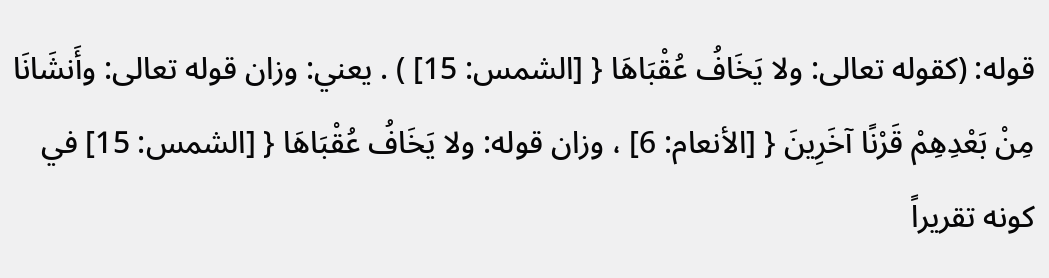قوله: (كقوله تعالى: ولا يَخَافُ عُقْبَاهَا { [الشمس: 15] ) . يعني: وزان قوله تعالى: وأَنشَانَا مِنْ بَعْدِهِمْ قَرْنًا آخَرِينَ { [الأنعام: 6] ، وزان قوله: ولا يَخَافُ عُقْبَاهَا { [الشمس: 15] في كونه تقريراً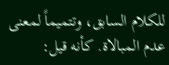للكلام السابق، وتتميماً لمعنى عدم المبالاة. كأنه قيل: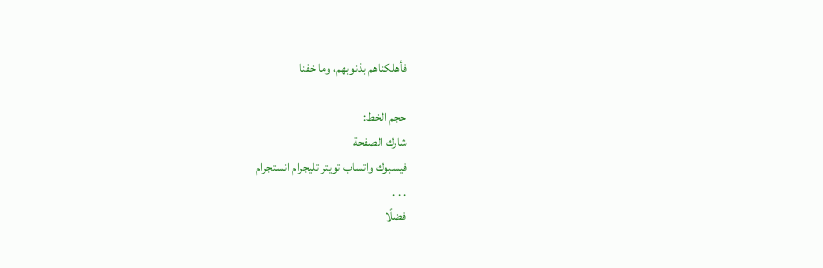فأهلكناهم بذنوبهم، وما خفنا

حجم الخط:
شارك الصفحة
فيسبوك واتساب تويتر تليجرام انستجرام
. . .
فضلًا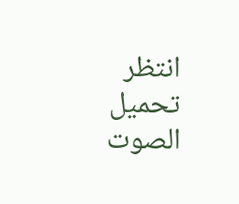انتظر تحميل الصوت